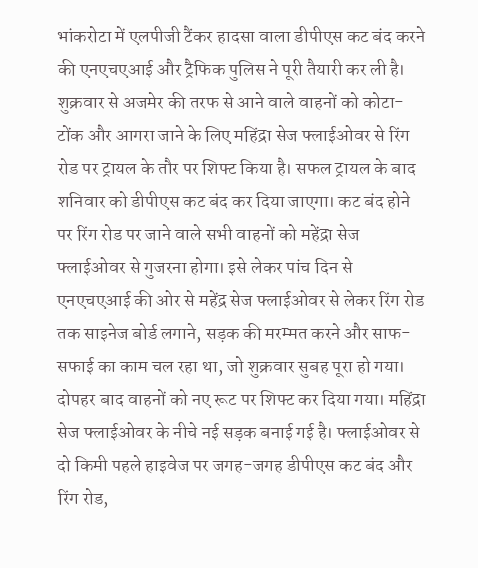भांकरोटा में एलपीजी टैंकर हादसा वाला डीपीएस कट बंद करने की एनएचएआई और ट्रैफिक पुलिस ने पूरी तैयारी कर ली है। शुक्रवार से अजमेर की तरफ से आने वाले वाहनों को कोटा-टोंक और आगरा जाने के लिए महिंद्रा सेज फ्लाईओवर से रिंग रोड पर ट्रायल के तौर पर शिफ्ट किया है। सफल ट्रायल के बाद शनिवार को डीपीएस कट बंद कर दिया जाएगा। कट बंद होने पर रिंग रोड पर जाने वाले सभी वाहनों को महेंद्रा सेज फ्लाईओवर से गुजरना होगा। इसे लेकर पांच दिन से एनएचएआई की ओर से महेंद्र सेज फ्लाईओवर से लेकर रिंग रोड तक साइनेज बोर्ड लगाने, सड़क की मरम्मत करने और साफ-सफाई का काम चल रहा था, जो शुक्रवार सुबह पूरा हो गया। दोपहर बाद वाहनों को नए रूट पर शिफ्ट कर दिया गया। महिंद्रा सेज फ्लाईओवर के नीचे नई सड़क बनाई गई है। फ्लाईओवर से दो किमी पहले हाइवेज पर जगह-जगह डीपीएस कट बंद और रिंग रोड,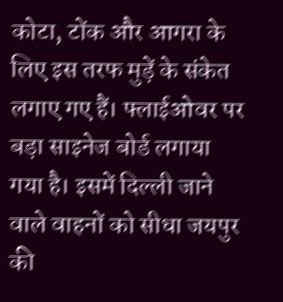कोटा, टोंक और आगरा के लिए इस तरफ मुड़ें के संकेत लगाए गए हैं। फ्लाईओवर पर बड़ा साइनेज बोर्ड लगाया गया है। इसमें दिल्ली जाने वाले वाहनों को सीधा जयपुर की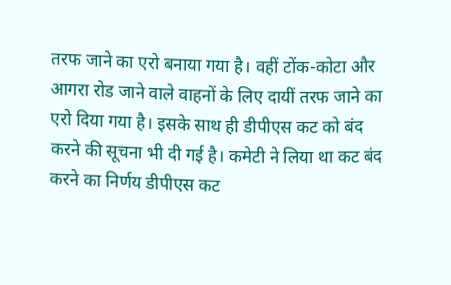तरफ जाने का एरो बनाया गया है। वहीं टोंक-कोटा और आगरा रोड जाने वाले वाहनों के लिए दायीं तरफ जाने का एरो दिया गया है। इसके साथ ही डीपीएस कट को बंद करने की सूचना भी दी गई है। कमेटी ने लिया था कट बंद करने का निर्णय डीपीएस कट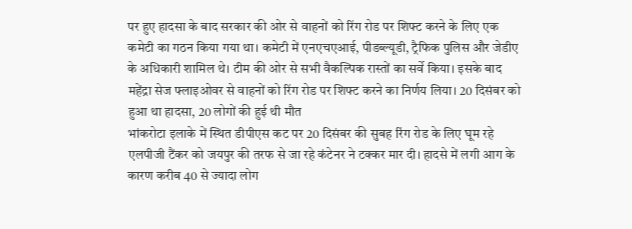पर हुए हादसा के बाद सरकार की ओर से वाहनों को रिंग रोड पर शिफ्ट करने के लिए एक कमेटी का गठन किया गया था। कमेटी में एनएचएआई, पीडब्ल्यूडी, ट्रैफिक पुलिस और जेडीए के अधिकारी शामिल थे। टीम की ओर से सभी वैकल्पिक रास्तों का सर्वे किया। इसके बाद महेंद्रा सेज फ्लाइओवर से वाहनों को रिंग रोड पर शिफ्ट करने का निर्णय लिया। 20 दिसंबर को हुआ था हादसा, 20 लोगों की हुई थी मौत
भांकरोटा इलाके में स्थित डीपीएस कट पर 20 दिसंबर की सुबह रिंग रोड के लिए घूम रहे एलपीजी टैंकर को जयपुर की तरफ से जा रहे कंटेनर ने टक्कर मार दी। हादसे में लगी आग के कारण करीब 40 से ज्यादा लोग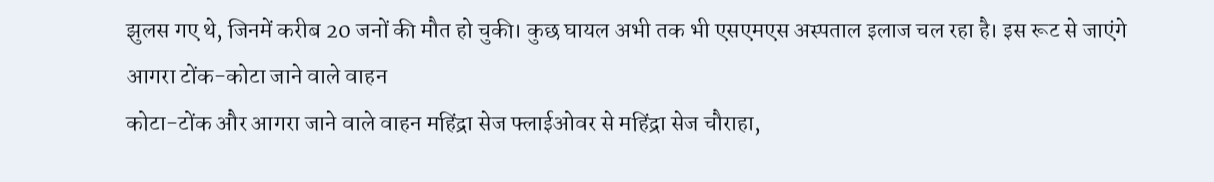झुलस गए थे, जिनमें करीब 20 जनों की मौत हो चुकी। कुछ घायल अभी तक भी एसएमएस अस्पताल इलाज चल रहा है। इस रूट से जाएंगे आगरा टोंक-कोटा जाने वाले वाहन
कोटा-टोंक और आगरा जाने वाले वाहन महिंद्रा सेज फ्लाईओवर से महिंद्रा सेज चौराहा,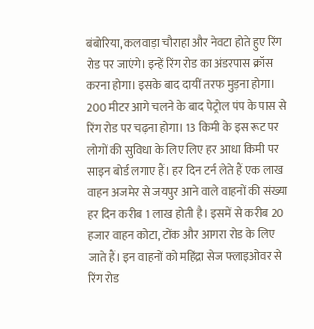बंबोरिया, कलवाड़ा चौराहा और नेवटा होते हुए रिंग रोड पर जाएंगे। इन्हें रिंग रोड का अंडरपास क्रॉस करना होगा। इसके बाद दायीं तरफ मुड़ना होगा। 200 मीटर आगे चलने के बाद पेट्रोल पंप के पास से रिंग रोड पर चढ़ना होगा। 13 किमी के इस रूट पर लोगों की सुविधा के लिए लिए हर आधा किमी पर साइन बोर्ड लगाए हैं। हर दिन टर्न लेते हैं एक लाख वाहन अजमेर से जयपुर आने वाले वाहनों की संख्या हर दिन करीब 1 लाख होती है। इसमें से करीब 20 हजार वाहन कोटा, टोंक और आगरा रोड के लिए जाते हैं। इन वाहनों को महिंद्रा सेज फ्लाइओवर से रिंग रोड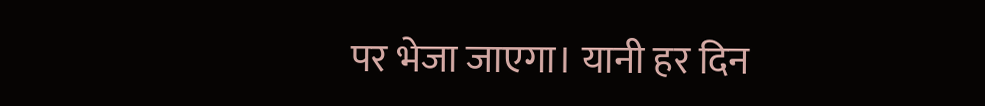पर भेजा जाएगा। यानी हर दिन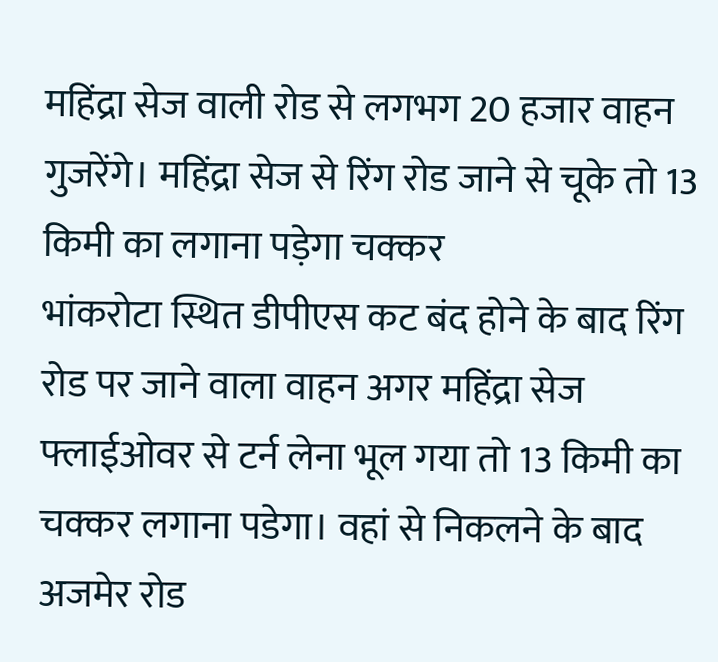महिंद्रा सेज वाली रोड से लगभग 20 हजार वाहन गुजरेंगे। महिंद्रा सेज से रिंग रोड जाने से चूके तो 13 किमी का लगाना पड़ेगा चक्कर
भांकरोटा स्थित डीपीएस कट बंद होने के बाद रिंग रोड पर जाने वाला वाहन अगर महिंद्रा सेज फ्लाईओवर से टर्न लेना भूल गया तो 13 किमी का चक्कर लगाना पडेगा। वहां से निकलने के बाद अजमेर रोड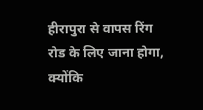हीरापुरा से वापस रिंग रोड के लिए जाना होगा, क्योंकि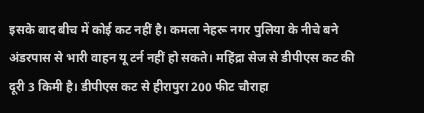इसके बाद बीच में कोई कट नहीं है। कमला नेहरू नगर पुलिया के नीचे बने अंडरपास से भारी वाहन यू टर्न नहीं हो सकते। महिंद्रा सेज से डीपीएस कट की दूरी 3 किमी है। डीपीएस कट से हीरापुरा 200 फीट चौराहा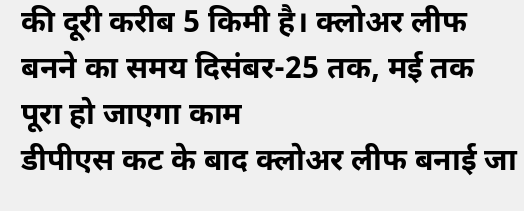की दूरी करीब 5 किमी है। क्लोअर लीफ बनने का समय दिसंबर-25 तक, मई तक पूरा हो जाएगा काम
डीपीएस कट के बाद क्लोअर लीफ बनाई जा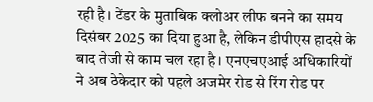रही है। टेंडर के मुताबिक क्लोअर लीफ बनने का समय दिसंबर 2025 का दिया हुआ है, लेकिन डीपीएस हादसे के बाद तेजी से काम चल रहा है। एनएचएआई अधिकारियों ने अब ठेकेदार को पहले अजमेर रोड से रिंग रोड पर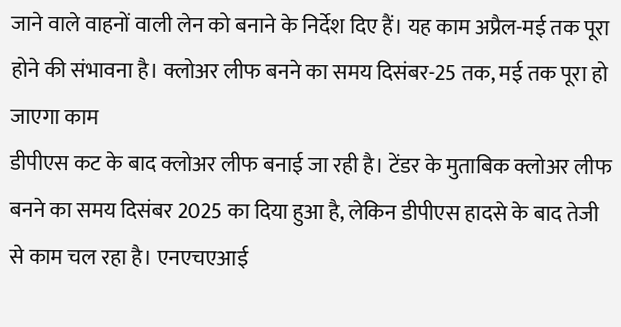जाने वाले वाहनों वाली लेन को बनाने के निर्देश दिए हैं। यह काम अप्रैल-मई तक पूरा होने की संभावना है। क्लोअर लीफ बनने का समय दिसंबर-25 तक, मई तक पूरा हो जाएगा काम
डीपीएस कट के बाद क्लोअर लीफ बनाई जा रही है। टेंडर के मुताबिक क्लोअर लीफ बनने का समय दिसंबर 2025 का दिया हुआ है, लेकिन डीपीएस हादसे के बाद तेजी से काम चल रहा है। एनएचएआई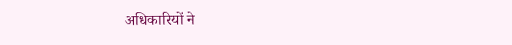अधिकारियों ने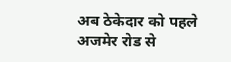अब ठेकेदार को पहले अजमेर रोड से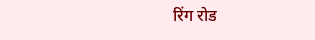रिंग रोड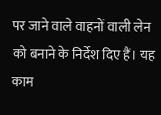पर जाने वाले वाहनों वाली लेन को बनाने के निर्देश दिए हैं। यह काम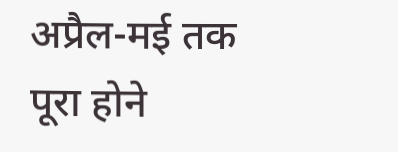अप्रैल-मई तक पूरा होने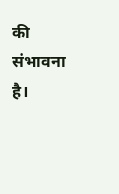की संभावना है।